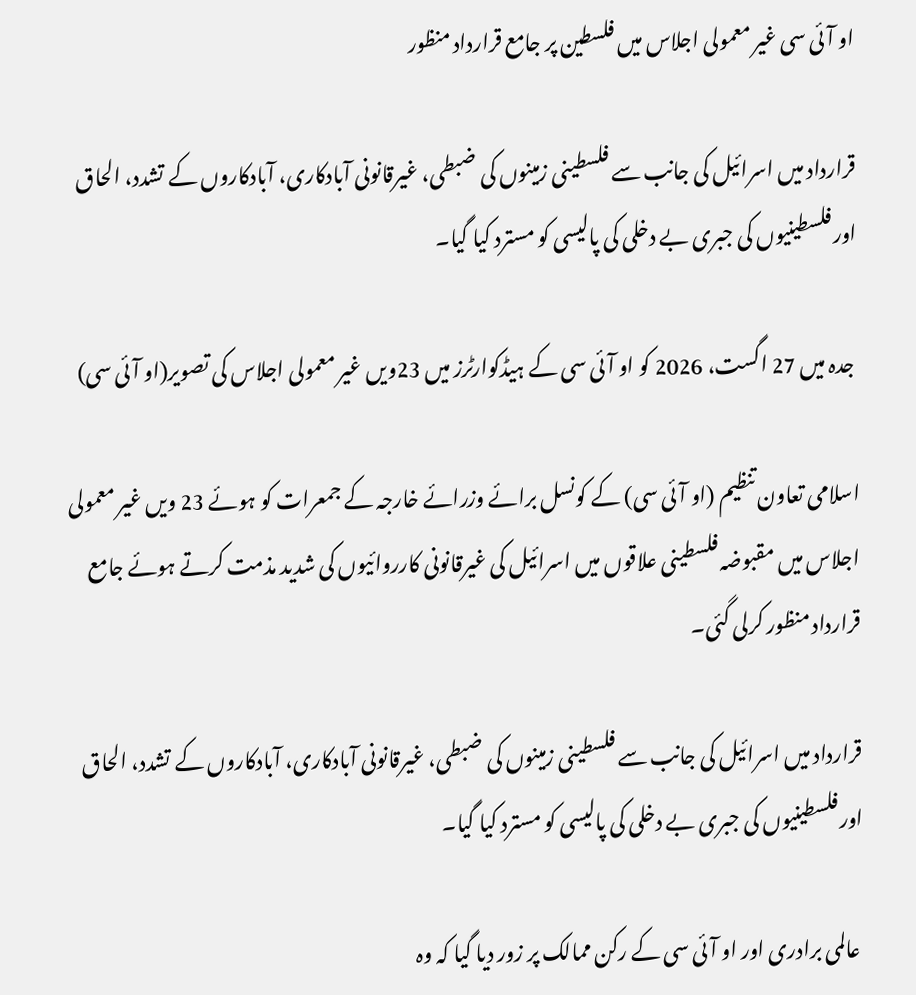او آئی سی غیر معمولی اجلاس میں فلسطین پر جامع قرارداد منظور

قرارداد میں اسرائیل کی جانب سے فلسطینی زمینوں کی ضبطی، غیرقانونی آبادکاری، آبادکاروں کے تشدد، الحاق اور فلسطینیوں کی جبری بے دخلی کی پالیسی کو مسترد کیا گیا۔

 جدہ میں 27 اگست، 2026 کو او آئی سی کے ہیڈکوارٹرز میں 23ویں غیر معمولی اجلاس کی تصویر(او آئی سی)

اسلامی تعاون تنظیم (او آئی سی) کے کونسل برائے وزرائے خارجہ کے جمعرات کو ہوئے 23 ویں غیر معمولی اجلاس میں مقبوضہ فلسطینی علاقوں میں اسرائیل کی غیرقانونی کارروائیوں کی شدید مذمت کرتے ہوئے جامع قرارداد منظور کرلی گئی۔

قرارداد میں اسرائیل کی جانب سے فلسطینی زمینوں کی ضبطی، غیرقانونی آبادکاری، آبادکاروں کے تشدد، الحاق اور فلسطینیوں کی جبری بے دخلی کی پالیسی کو مسترد کیا گیا۔

 عالمی برادری اور او آئی سی کے رکن ممالک پر زور دیا گیا کہ وہ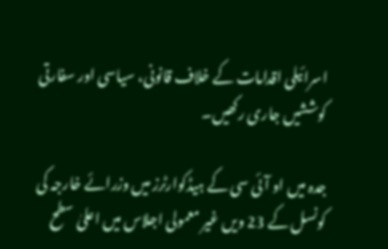اسرائیلی اقدامات کے خلاف قانونی، سیاسی اور سفارتی کوششیں جاری رکھیں۔

جدہ میں او آئی سی کے ہیڈکوارٹرز میں وزرائے خارجہ کی کونسل کے 23 ویں غیر معمولی اجلاس میں اعلیٰ سطح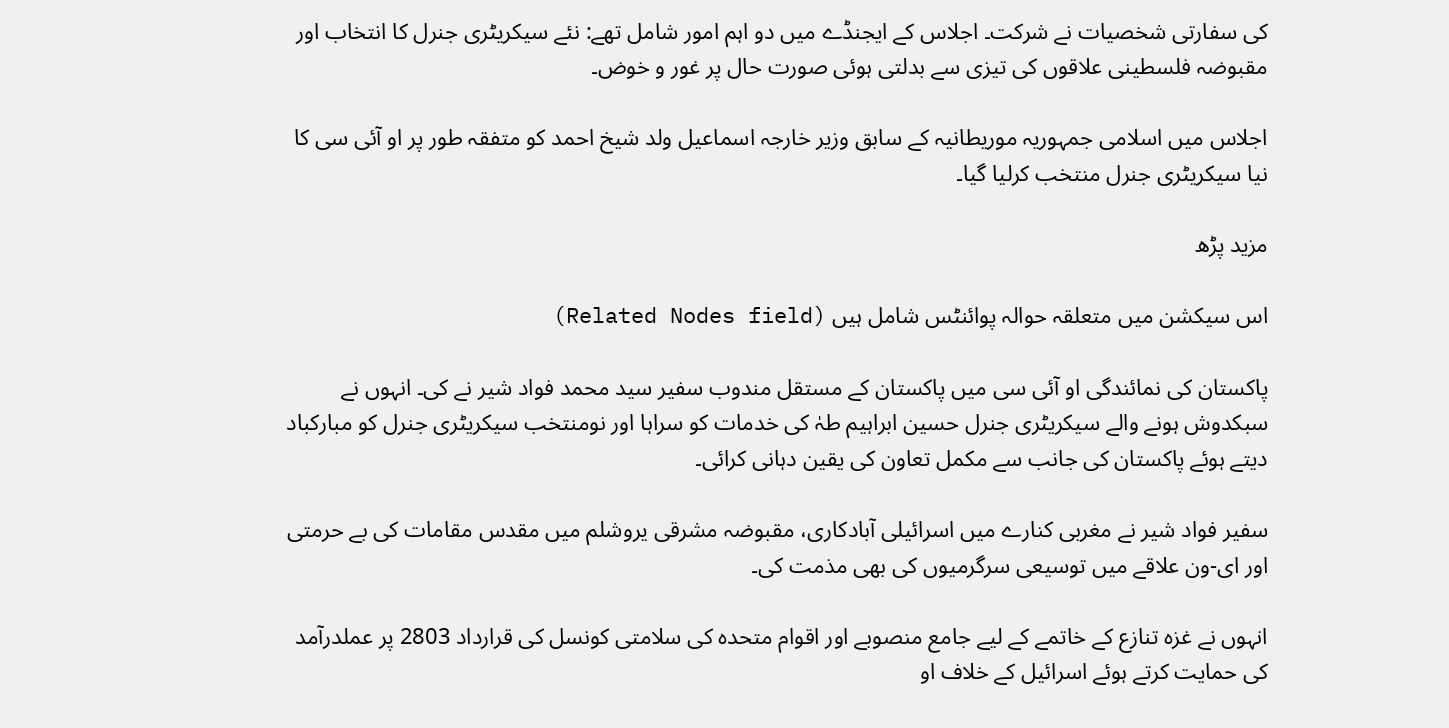کی سفارتی شخصیات نے شرکت۔ اجلاس کے ایجنڈے میں دو اہم امور شامل تھے: نئے سیکریٹری جنرل کا انتخاب اور مقبوضہ فلسطینی علاقوں کی تیزی سے بدلتی ہوئی صورت حال پر غور و خوض۔

اجلاس میں اسلامی جمہوریہ موریطانیہ کے سابق وزیر خارجہ اسماعیل ولد شیخ احمد کو متفقہ طور پر او آئی سی کا نیا سیکریٹری جنرل منتخب کرلیا گیا۔

مزید پڑھ

اس سیکشن میں متعلقہ حوالہ پوائنٹس شامل ہیں (Related Nodes field)

پاکستان کی نمائندگی او آئی سی میں پاکستان کے مستقل مندوب سفیر سید محمد فواد شیر نے کی۔ انہوں نے سبکدوش ہونے والے سیکریٹری جنرل حسین ابراہیم طہٰ کی خدمات کو سراہا اور نومنتخب سیکریٹری جنرل کو مبارکباد دیتے ہوئے پاکستان کی جانب سے مکمل تعاون کی یقین دہانی کرائی۔

سفیر فواد شیر نے مغربی کنارے میں اسرائیلی آبادکاری، مقبوضہ مشرقی یروشلم میں مقدس مقامات کی بے حرمتی اور ای-ون علاقے میں توسیعی سرگرمیوں کی بھی مذمت کی۔

انہوں نے غزہ تنازع کے خاتمے کے لیے جامع منصوبے اور اقوام متحدہ کی سلامتی کونسل کی قرارداد 2803 پر عملدرآمد کی حمایت کرتے ہوئے اسرائیل کے خلاف او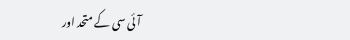آئی سی کے متحد اور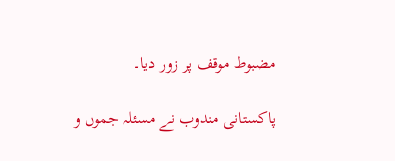مضبوط موقف پر زور دیا۔

پاکستانی مندوب نے مسئلہ جموں و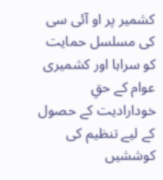کشمیر پر او آئی سی کی مسلسل حمایت کو سراہا اور کشمیری عوام کے حقِ خودارادیت کے حصول کے لیے تنظیم کی کوششیں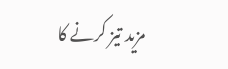مزید تیز کرنے کا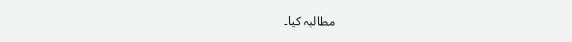مطالبہ کیا۔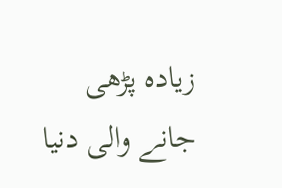زیادہ پڑھی جانے والی دنیا